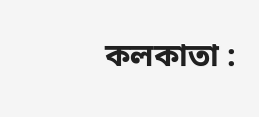কলকাতা :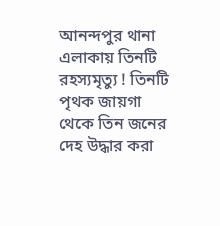আনন্দপুর থানা এলাকায় তিনটি রহস্যমৃত্যু ! তিনটি পৃথক জায়গা থেকে তিন জনের দেহ উদ্ধার করা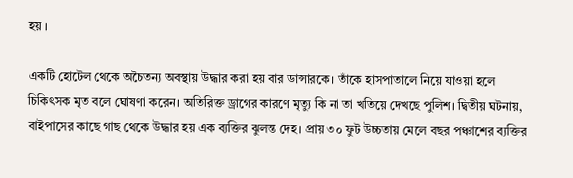হয় ।

একটি হোটেল থেকে অচৈতন্য অবস্থায় উদ্ধার করা হয় বার ডান্সারকে। তাঁকে হাসপাতালে নিয়ে যাওয়া হলে চিকিৎসক মৃত বলে ঘোষণা করেন। অতিরিক্ত ড্রাগের কারণে মৃত্যু কি না তা খতিয়ে দেখছে পুলিশ। দ্বিতীয় ঘটনায়, বাইপাসের কাছে গাছ থেকে উদ্ধার হয় এক ব্যক্তির ঝুলন্ত দেহ। প্রায় ৩০ ফুট উচ্চতায় মেলে বছর পঞ্চাশের ব্যক্তির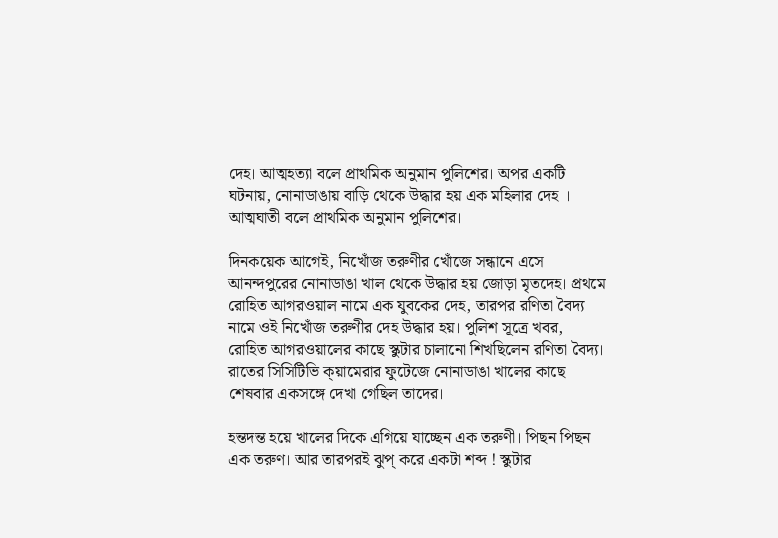দেহ। আত্মহত্যা বলে প্রাথমিক অনুমান পুলিশের। অপর একটি ঘটনায়, নোনাডাঙায় বাড়ি থেকে উদ্ধার হয় এক মহিলার দেহ । আত্মঘাতী বলে প্রাথমিক অনুমান পুলিশের।

দিনকয়েক আগেই, নিখোঁজ তরুণীর খোঁজে সন্ধানে এসে আনন্দপুরের নোনাডাঙা খাল থেকে উদ্ধার হয় জোড়া মৃতদেহ। প্রথমে রোহিত আগরওয়াল নামে এক যুবকের দেহ, তারপর রণিতা বৈদ্য নামে ওই নিখোঁজ তরুণীর দেহ উদ্ধার হয়। পুলিশ সূত্রে খবর, রোহিত আগরওয়ালের কাছে স্কুটার চালানো শিখছিলেন রণিতা বৈদ্য। রাতের সিসিটিভি ক্য়ামেরার ফুটেজে নোনাডাঙা খালের কাছে শেষবার একসঙ্গে দেখা গেছিল তাদের।

হন্তদন্ত হয়ে খালের দিকে এগিয়ে যাচ্ছেন এক তরুণী। পিছন পিছন এক তরুণ। আর তারপরই ঝুপ্ করে একটা শব্দ ! স্কুটার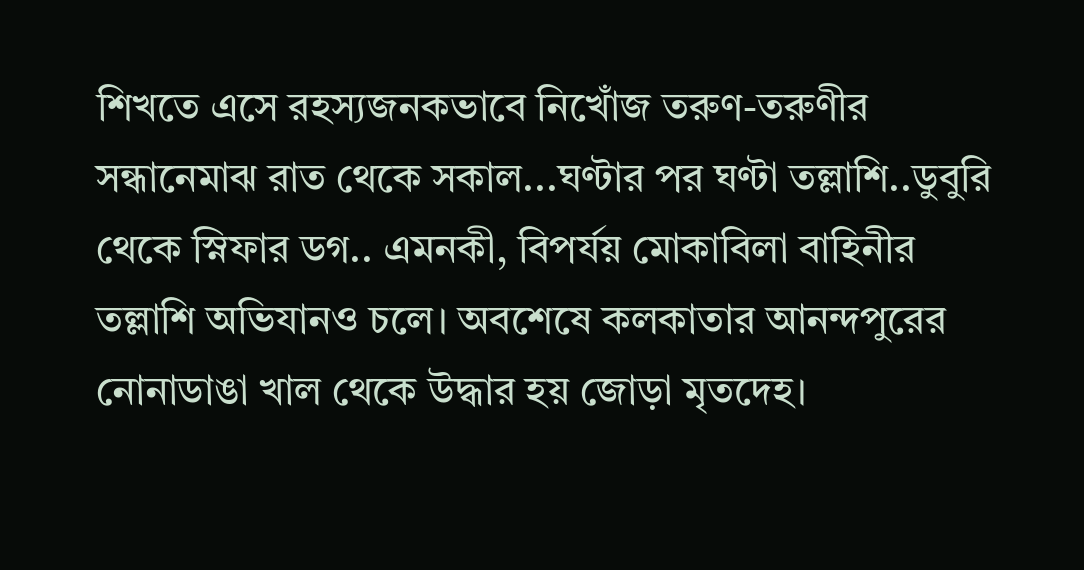শিখতে এসে রহস্যজনকভাবে নিখোঁজ তরুণ-তরুণীর সন্ধানেমাঝ রাত থেকে সকাল...ঘণ্টার পর ঘণ্টা তল্লাশি..ডুবুরি থেকে স্নিফার ডগ.. এমনকী, বিপর্যয় মোকাবিলা বাহিনীর তল্লাশি অভিযানও চলে। অবশেষে কলকাতার আনন্দপুরের নোনাডাঙা খাল থেকে উদ্ধার হয় জোড়া মৃতদেহ।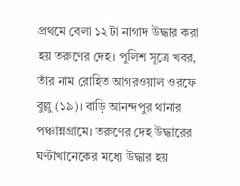প্রথমে বেলা ১২ টা নাগাদ উদ্ধার করা হয় তরুণের দেহ। পুলিশ সূত্রে খবর, তাঁর নাম রোহিত আগরওয়াল ওরফে বুল্লু (১৯)। বাড়ি আনন্দপুর থানার পঞ্চান্নগ্রামে। তরুণের দেহ উদ্ধারের ঘণ্টাখানেকের মধ্যে উদ্ধার হয়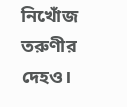নিখোঁজ তরুণীর দেহও।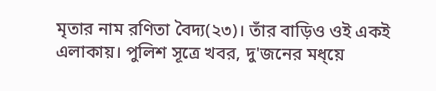মৃতার নাম রণিতা বৈদ্য(২৩)। তাঁর বাড়িও ওই একই এলাকায়। পুলিশ সূত্রে খবর, দু'জনের মধ্য়ে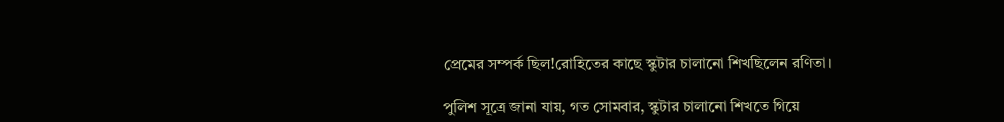প্রেমের সম্পর্ক ছিল!রোহিতের কাছে স্কুটার চালানো শিখছিলেন রণিতা।

পুলিশ সূত্রে জানা যায়, গত সোমবার, স্কুটার চালানো শিখতে গিয়ে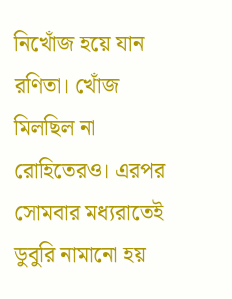নিখোঁজ হয়ে যান রণিতা। খোঁজ মিলছিল না রোহিতেরও। এরপর সোমবার মধ্যরাতেই ডুবুরি নামানো হয়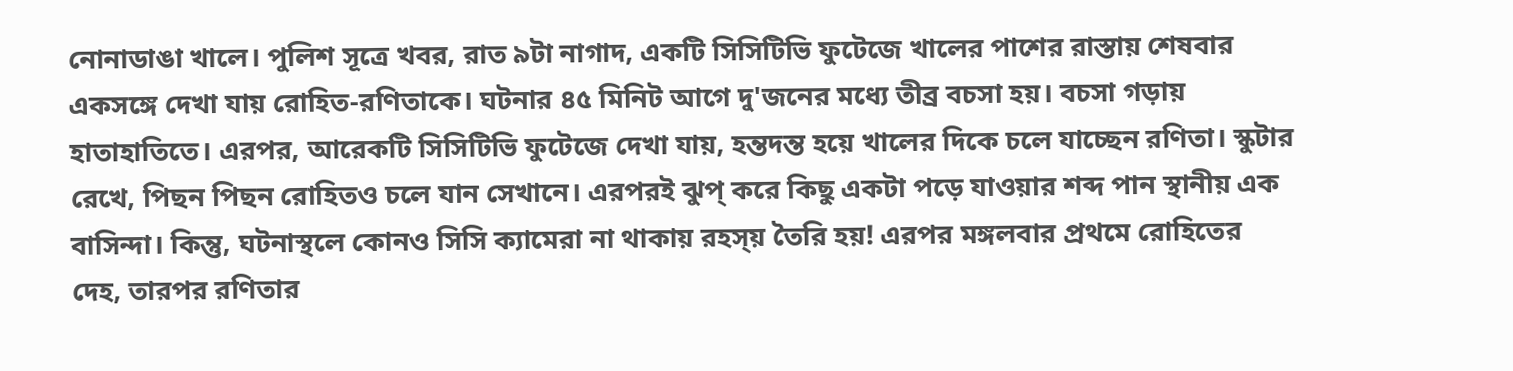নোনাডাঙা খালে। পুলিশ সূত্রে খবর, রাত ৯টা নাগাদ, একটি সিসিটিভি ফুটেজে খালের পাশের রাস্তায় শেষবার একসঙ্গে দেখা যায় রোহিত-রণিতাকে। ঘটনার ৪৫ মিনিট আগে দু'জনের মধ্যে তীব্র বচসা হয়। বচসা গড়ায় হাতাহাতিতে। এরপর, আরেকটি সিসিটিভি ফুটেজে দেখা যায়, হন্তদন্ত হয়ে খালের দিকে চলে যাচ্ছেন রণিতা। স্কুটার রেখে, পিছন পিছন রোহিতও চলে যান সেখানে। এরপরই ঝুপ্ করে কিছু একটা পড়ে যাওয়ার শব্দ পান স্থানীয় এক বাসিন্দা। কিন্তু, ঘটনাস্থলে কোনও সিসি ক্যামেরা না থাকায় রহস্য় তৈরি হয়! এরপর মঙ্গলবার প্রথমে রোহিতের দেহ, তারপর রণিতার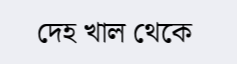দেহ খাল থেকে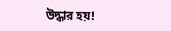উদ্ধার হয়!